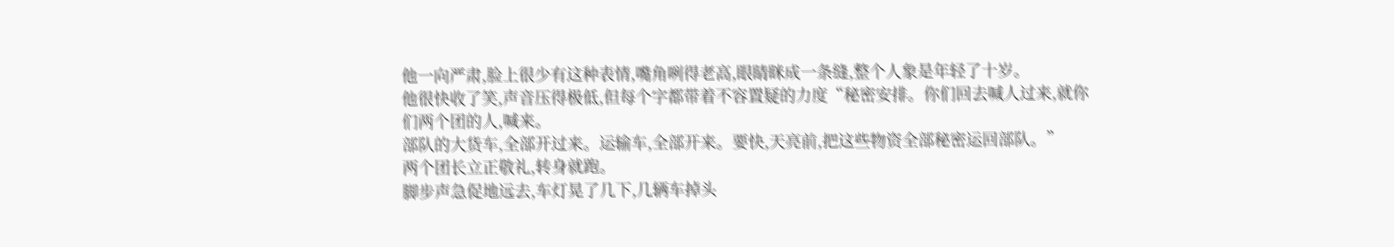他一向严肃,脸上很少有这种表情,嘴角咧得老高,眼睛眯成一条缝,整个人象是年轻了十岁。
他很快收了笑,声音压得极低,但每个字都带着不容置疑的力度“秘密安排。你们回去喊人过来,就你们两个团的人,喊来。
部队的大货车,全部开过来。运输车,全部开来。要快,天亮前,把这些物资全部秘密运回部队。”
两个团长立正敬礼,转身就跑。
脚步声急促地远去,车灯晃了几下,几辆车掉头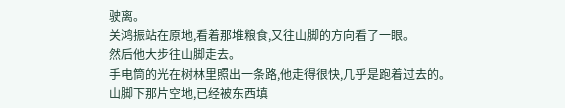驶离。
关鸿振站在原地,看着那堆粮食,又往山脚的方向看了一眼。
然后他大步往山脚走去。
手电筒的光在树林里照出一条路,他走得很快,几乎是跑着过去的。
山脚下那片空地,已经被东西填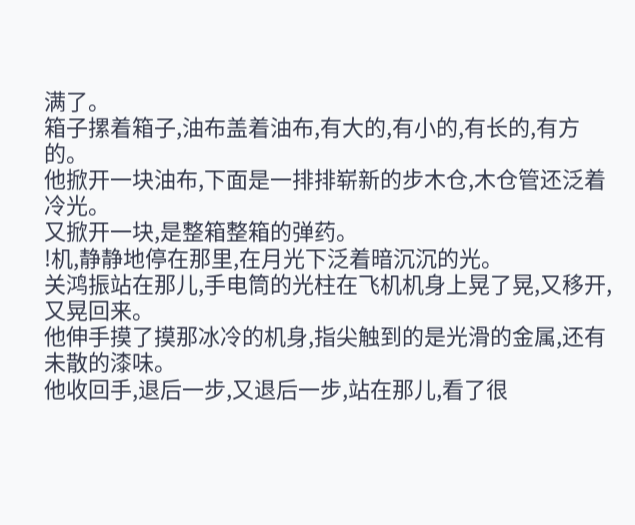满了。
箱子摞着箱子,油布盖着油布,有大的,有小的,有长的,有方的。
他掀开一块油布,下面是一排排崭新的步木仓,木仓管还泛着冷光。
又掀开一块,是整箱整箱的弹药。
!机,静静地停在那里,在月光下泛着暗沉沉的光。
关鸿振站在那儿,手电筒的光柱在飞机机身上晃了晃,又移开,又晃回来。
他伸手摸了摸那冰冷的机身,指尖触到的是光滑的金属,还有未散的漆味。
他收回手,退后一步,又退后一步,站在那儿,看了很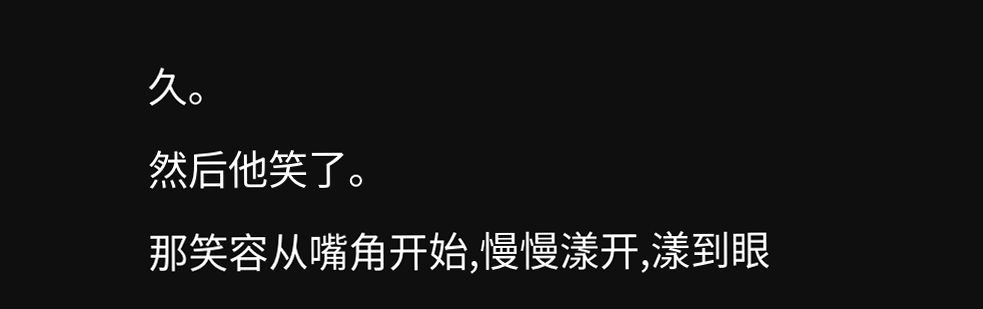久。
然后他笑了。
那笑容从嘴角开始,慢慢漾开,漾到眼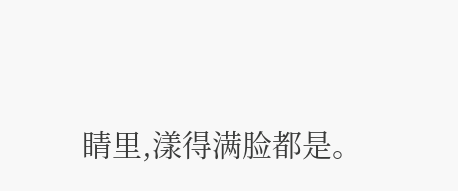睛里,漾得满脸都是。